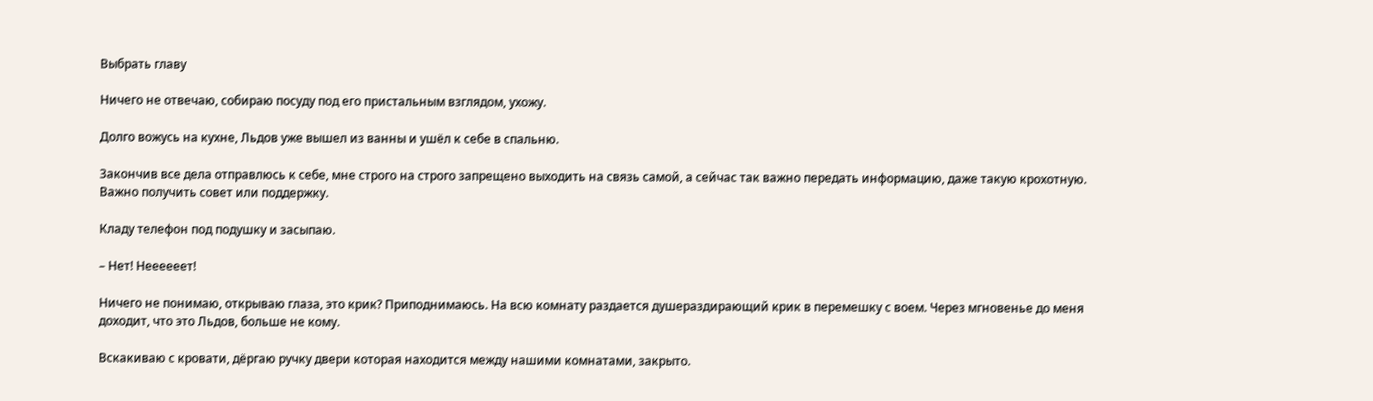Выбрать главу

Ничего не отвечаю, собираю посуду под его пристальным взглядом, ухожу.

Долго вожусь на кухне, Льдов уже вышел из ванны и ушёл к себе в спальню.

Закончив все дела отправлюсь к себе, мне строго на строго запрещено выходить на связь самой, а сейчас так важно передать информацию, даже такую крохотную. Важно получить совет или поддержку.

Кладу телефон под подушку и засыпаю.

– Нет! Неееееет!

Ничего не понимаю, открываю глаза, это крик? Приподнимаюсь. На всю комнату раздается душераздирающий крик в перемешку с воем. Через мгновенье до меня доходит, что это Льдов, больше не кому.

Вскакиваю с кровати, дёргаю ручку двери которая находится между нашими комнатами, закрыто.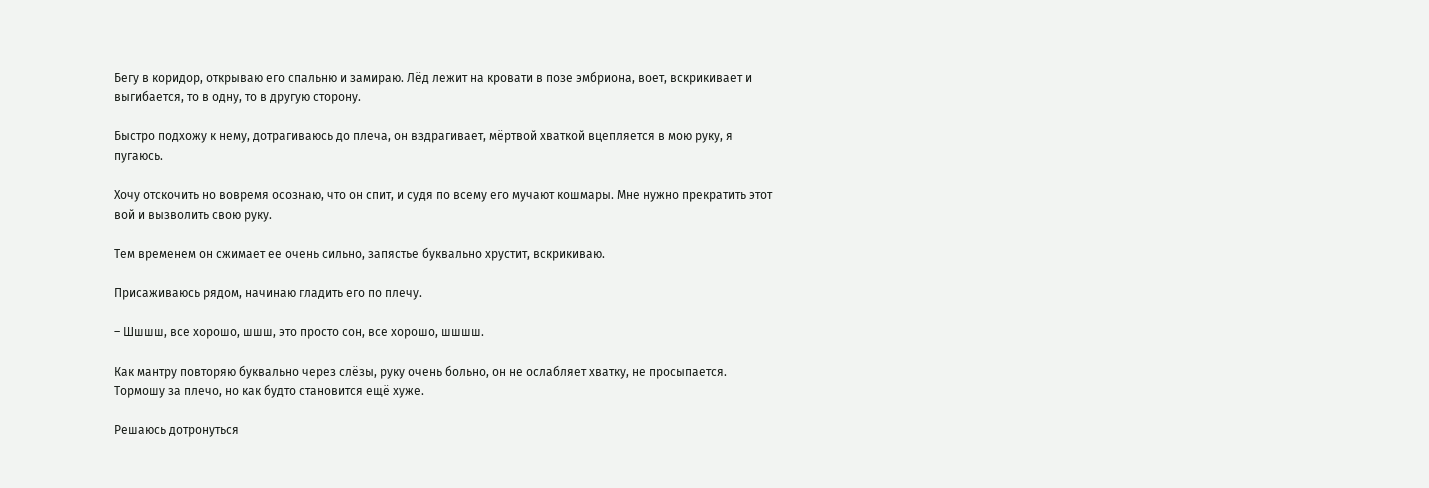Бегу в коридор, открываю его спальню и замираю. Лёд лежит на кровати в позе эмбриона, воет, вскрикивает и выгибается, то в одну, то в другую сторону.

Быстро подхожу к нему, дотрагиваюсь до плеча, он вздрагивает, мёртвой хваткой вцепляется в мою руку, я пугаюсь.

Хочу отскочить но вовремя осознаю, что он спит, и судя по всему его мучают кошмары. Мне нужно прекратить этот вой и вызволить свою руку.

Тем временем он сжимает ее очень сильно, запястье буквально хрустит, вскрикиваю.

Присаживаюсь рядом, начинаю гладить его по плечу.

– Шшшш, все хорошо, шшш, это просто сон, все хорошо, шшшш.

Как мантру повторяю буквально через слёзы, руку очень больно, он не ослабляет хватку, не просыпается. Тормошу за плечо, но как будто становится ещё хуже.

Решаюсь дотронуться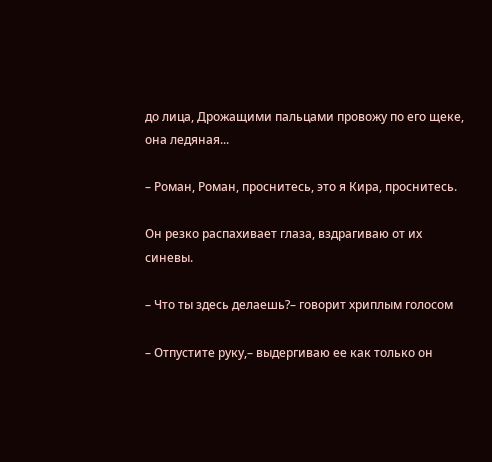до лица, Дрожащими пальцами провожу по его щеке, она ледяная...

– Роман, Роман, проснитесь, это я Кира, проснитесь.

Он резко распахивает глаза, вздрагиваю от их синевы.

– Что ты здесь делаешь?– говорит хриплым голосом

– Отпустите руку,– выдергиваю ее как только он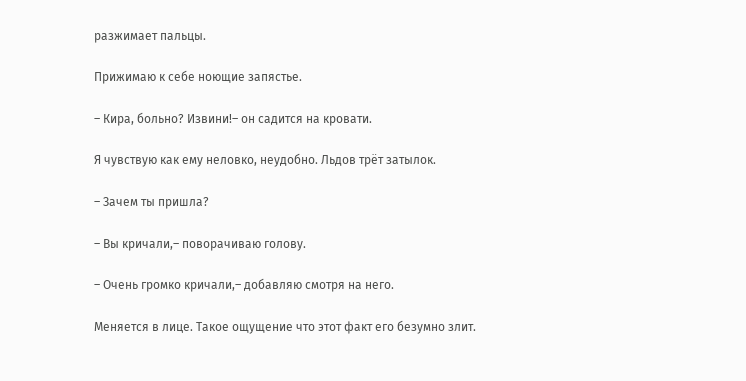разжимает пальцы.

Прижимаю к себе ноющие запястье.

– Кира, больно? Извини!– он садится на кровати.

Я чувствую как ему неловко, неудобно. Льдов трёт затылок.

– Зачем ты пришла?

– Вы кричали,– поворачиваю голову.

– Очень громко кричали,– добавляю смотря на него.

Меняется в лице. Такое ощущение что этот факт его безумно злит.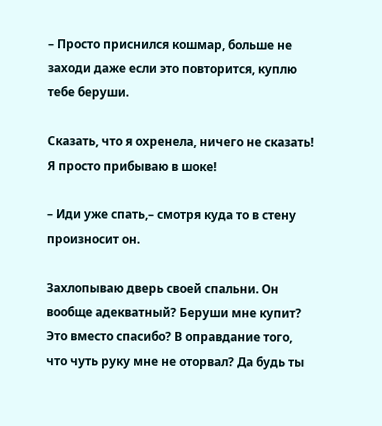– Просто приснился кошмар, больше не заходи даже если это повторится, куплю тебе беруши.

Сказать, что я охренела, ничего не сказать! Я просто прибываю в шоке!

– Иди уже спать,– смотря куда то в стену произносит он.

Захлопываю дверь своей спальни. Он вообще адекватный? Беруши мне купит? Это вместо спасибо? В оправдание того, что чуть руку мне не оторвал? Да будь ты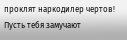проклят наркодилер чертов! Пусть тебя замучают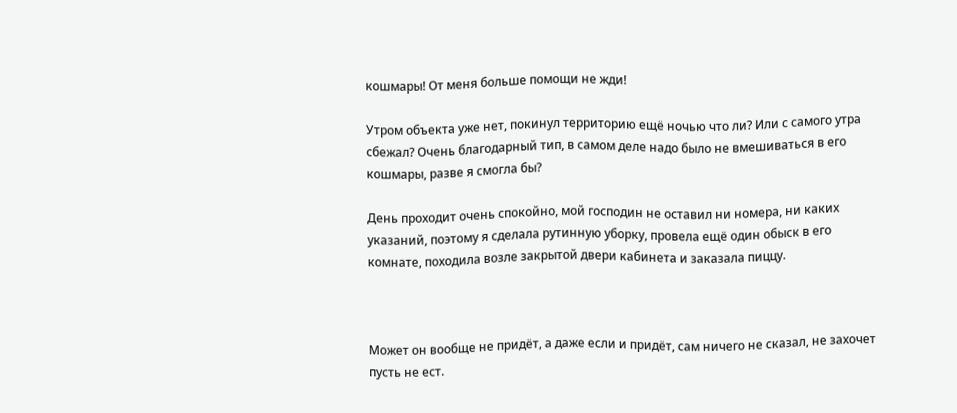кошмары! От меня больше помощи не жди!

Утром объекта уже нет, покинул территорию ещё ночью что ли? Или с самого утра сбежал? Очень благодарный тип, в самом деле надо было не вмешиваться в его кошмары, разве я смогла бы?

День проходит очень спокойно, мой господин не оставил ни номера, ни каких указаний, поэтому я сделала рутинную уборку, провела ещё один обыск в его комнате, походила возле закрытой двери кабинета и заказала пиццу.



Может он вообще не придёт, а даже если и придёт, сам ничего не сказал, не захочет пусть не ест.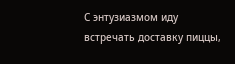С энтузиазмом иду встречать доставку пиццы,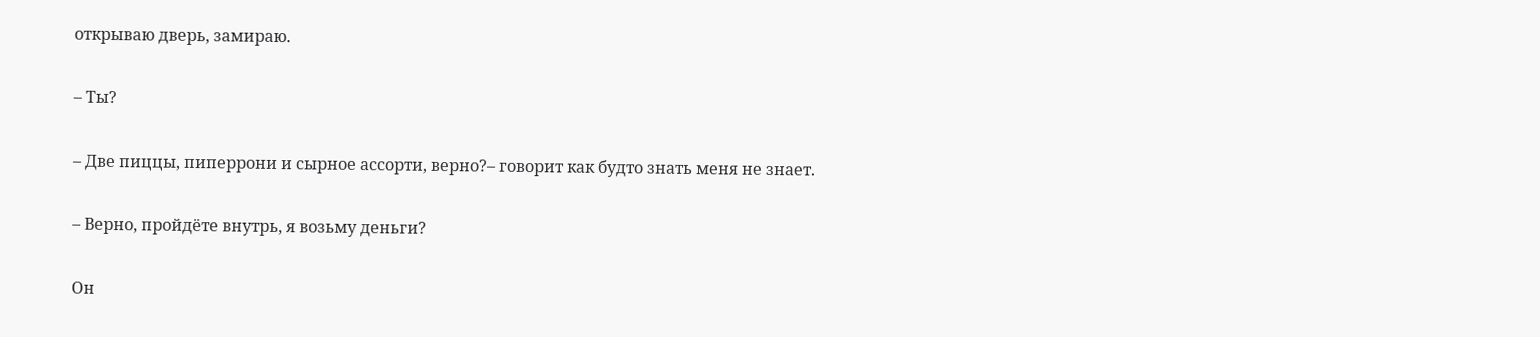открываю дверь, замираю.

– Ты?

– Две пиццы, пиперрони и сырное ассорти, верно?– говорит как будто знать меня не знает.

– Верно, пройдёте внутрь, я возьму деньги?

Он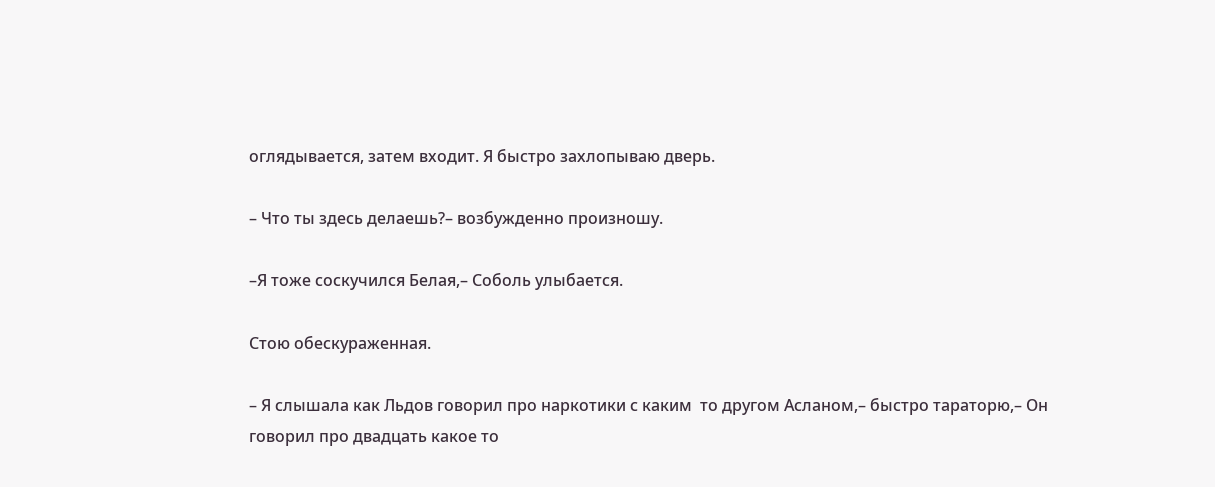оглядывается, затем входит. Я быстро захлопываю дверь.

– Что ты здесь делаешь?– возбужденно произношу.

–Я тоже соскучился Белая,– Соболь улыбается.

Стою обескураженная.

– Я слышала как Льдов говорил про наркотики с каким  то другом Асланом,– быстро тараторю,– Он говорил про двадцать какое то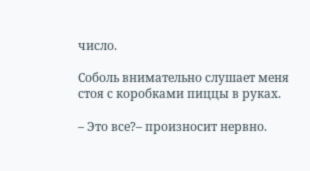число.

Соболь внимательно слушает меня стоя с коробками пиццы в руках.

– Это все?– произносит нервно.